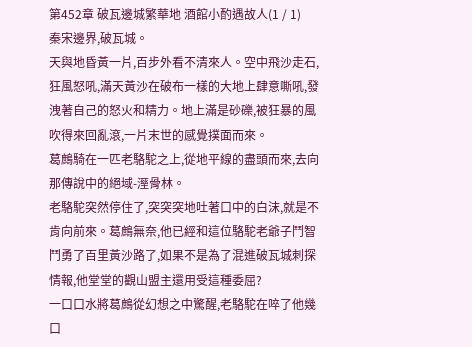第452章 破瓦邊城繁華地 酒館小酌遇故人(1 / 1)
秦宋邊界,破瓦城。
天與地昏黃一片,百步外看不清來人。空中飛沙走石,狂風怒吼,滿天黃沙在破布一樣的大地上肆意嘶吼,發洩著自己的怒火和精力。地上滿是砂礫,被狂暴的風吹得來回亂滾,一片末世的感覺撲面而來。
葛鷓騎在一匹老駱駝之上,從地平線的盡頭而來,去向那傳說中的絕域-溼骨林。
老駱駝突然停住了,突突突地吐著口中的白沫,就是不肯向前來。葛鷓無奈,他已經和這位駱駝老爺子鬥智鬥勇了百里黃沙路了,如果不是為了混進破瓦城刺探情報,他堂堂的觀山盟主還用受這種委屈?
一口口水將葛鷓從幻想之中驚醒,老駱駝在啐了他幾口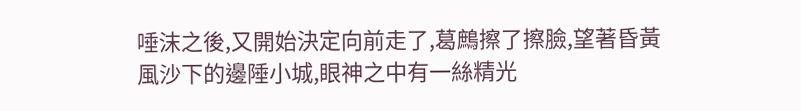唾沫之後,又開始決定向前走了,葛鷓擦了擦臉,望著昏黃風沙下的邊陲小城,眼神之中有一絲精光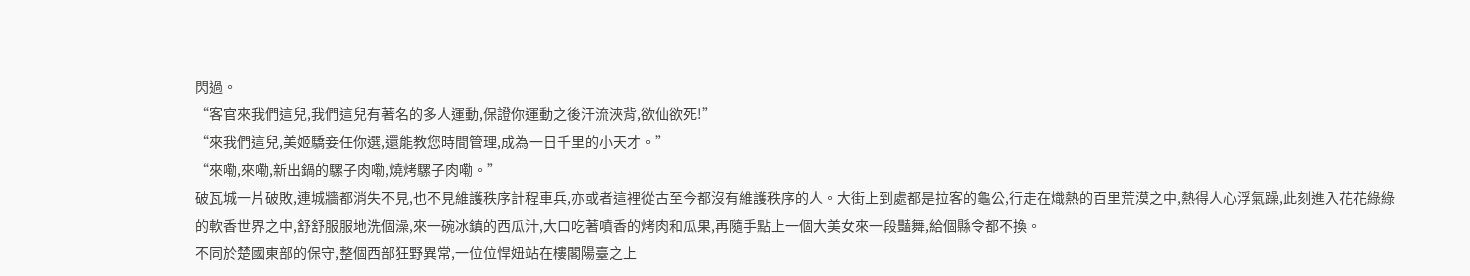閃過。
“客官來我們這兒,我們這兒有著名的多人運動,保證你運動之後汗流浹背,欲仙欲死!”
“來我們這兒,美姬驕妾任你選,還能教您時間管理,成為一日千里的小天才。”
“來嘞,來嘞,新出鍋的騾子肉嘞,燒烤騾子肉嘞。”
破瓦城一片破敗,連城牆都消失不見,也不見維護秩序計程車兵,亦或者這裡從古至今都沒有維護秩序的人。大街上到處都是拉客的龜公,行走在熾熱的百里荒漠之中,熱得人心浮氣躁,此刻進入花花綠綠的軟香世界之中,舒舒服服地洗個澡,來一碗冰鎮的西瓜汁,大口吃著噴香的烤肉和瓜果,再隨手點上一個大美女來一段豔舞,給個縣令都不換。
不同於楚國東部的保守,整個西部狂野異常,一位位悍妞站在樓閣陽臺之上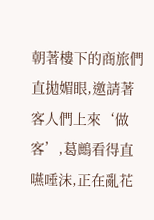朝著樓下的商旅們直拋媚眼,邀請著客人們上來‘做客’,葛鷓看得直嚥唾沫,正在亂花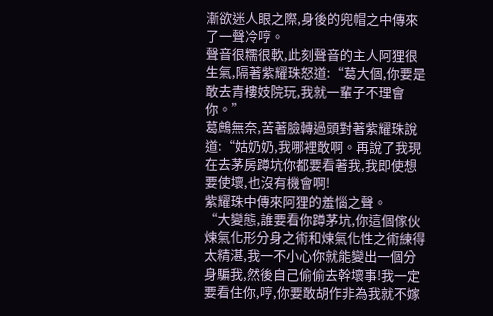漸欲迷人眼之際,身後的兜帽之中傳來了一聲冷哼。
聲音很糯很軟,此刻聲音的主人阿狸很生氣,隔著紫耀珠怒道:“葛大個,你要是敢去青樓妓院玩,我就一輩子不理會你。”
葛鷓無奈,苦著臉轉過頭對著紫耀珠說道:“姑奶奶,我哪裡敢啊。再說了我現在去茅房蹲坑你都要看著我,我即使想要使壞,也沒有機會啊!
紫耀珠中傳來阿狸的羞惱之聲。
“大變態,誰要看你蹲茅坑,你這個傢伙煉氣化形分身之術和煉氣化性之術練得太精湛,我一不小心你就能變出一個分身騙我,然後自己偷偷去幹壞事!我一定要看住你,哼,你要敢胡作非為我就不嫁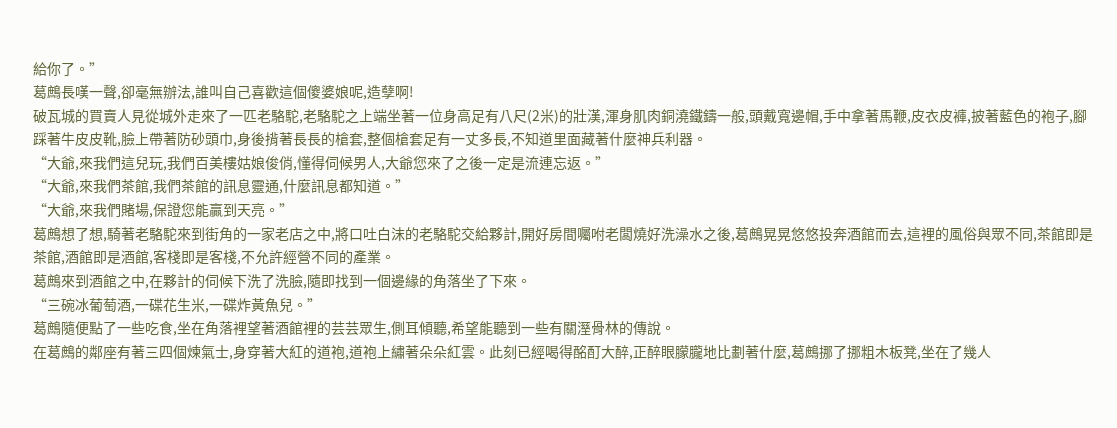給你了。”
葛鷓長嘆一聲,卻毫無辦法,誰叫自己喜歡這個傻婆娘呢,造孽啊!
破瓦城的買賣人見從城外走來了一匹老駱駝,老駱駝之上端坐著一位身高足有八尺(2米)的壯漢,渾身肌肉銅澆鐵鑄一般,頭戴寬邊帽,手中拿著馬鞭,皮衣皮褲,披著藍色的袍子,腳踩著牛皮皮靴,臉上帶著防砂頭巾,身後揹著長長的槍套,整個槍套足有一丈多長,不知道里面藏著什麼神兵利器。
“大爺,來我們這兒玩,我們百美樓姑娘俊俏,懂得伺候男人,大爺您來了之後一定是流連忘返。”
“大爺,來我們茶館,我們茶館的訊息靈通,什麼訊息都知道。”
“大爺,來我們賭場,保證您能贏到天亮。”
葛鷓想了想,騎著老駱駝來到街角的一家老店之中,將口吐白沫的老駱駝交給夥計,開好房間囑咐老闆燒好洗澡水之後,葛鷓晃晃悠悠投奔酒館而去,這裡的風俗與眾不同,茶館即是茶館,酒館即是酒館,客棧即是客棧,不允許經營不同的產業。
葛鷓來到酒館之中,在夥計的伺候下洗了洗臉,隨即找到一個邊緣的角落坐了下來。
“三碗冰葡萄酒,一碟花生米,一碟炸黃魚兒。”
葛鷓隨便點了一些吃食,坐在角落裡望著酒館裡的芸芸眾生,側耳傾聽,希望能聽到一些有關溼骨林的傳說。
在葛鷓的鄰座有著三四個煉氣士,身穿著大紅的道袍,道袍上繡著朵朵紅雲。此刻已經喝得酩酊大醉,正醉眼朦朧地比劃著什麼,葛鷓挪了挪粗木板凳,坐在了幾人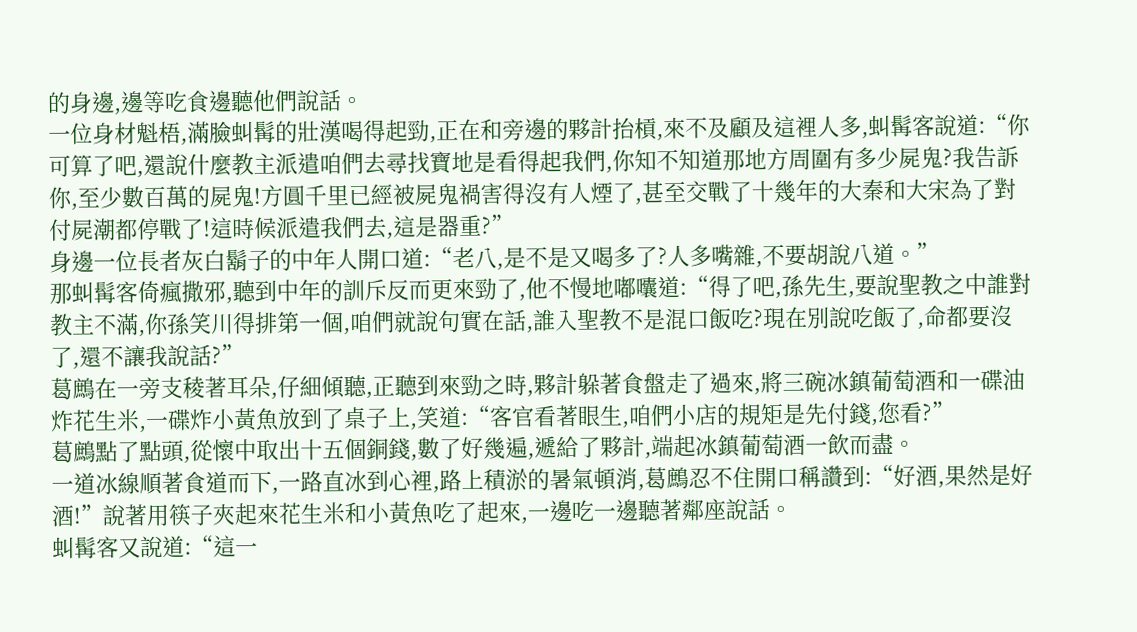的身邊,邊等吃食邊聽他們說話。
一位身材魁梧,滿臉虯髯的壯漢喝得起勁,正在和旁邊的夥計抬槓,來不及顧及這裡人多,虯髯客說道:“你可算了吧,還說什麼教主派遣咱們去尋找寶地是看得起我們,你知不知道那地方周圍有多少屍鬼?我告訴你,至少數百萬的屍鬼!方圓千里已經被屍鬼禍害得沒有人煙了,甚至交戰了十幾年的大秦和大宋為了對付屍潮都停戰了!這時候派遣我們去,這是器重?”
身邊一位長者灰白鬍子的中年人開口道:“老八,是不是又喝多了?人多嘴雜,不要胡說八道。”
那虯髯客倚瘋撒邪,聽到中年的訓斥反而更來勁了,他不慢地嘟囔道:“得了吧,孫先生,要說聖教之中誰對教主不滿,你孫笑川得排第一個,咱們就說句實在話,誰入聖教不是混口飯吃?現在別說吃飯了,命都要沒了,還不讓我說話?”
葛鷓在一旁支稜著耳朵,仔細傾聽,正聽到來勁之時,夥計躲著食盤走了過來,將三碗冰鎮葡萄酒和一碟油炸花生米,一碟炸小黃魚放到了桌子上,笑道:“客官看著眼生,咱們小店的規矩是先付錢,您看?”
葛鷓點了點頭,從懷中取出十五個銅錢,數了好幾遍,遞給了夥計,端起冰鎮葡萄酒一飲而盡。
一道冰線順著食道而下,一路直冰到心裡,路上積淤的暑氣頓消,葛鷓忍不住開口稱讚到:“好酒,果然是好酒!”說著用筷子夾起來花生米和小黃魚吃了起來,一邊吃一邊聽著鄰座說話。
虯髯客又說道:“這一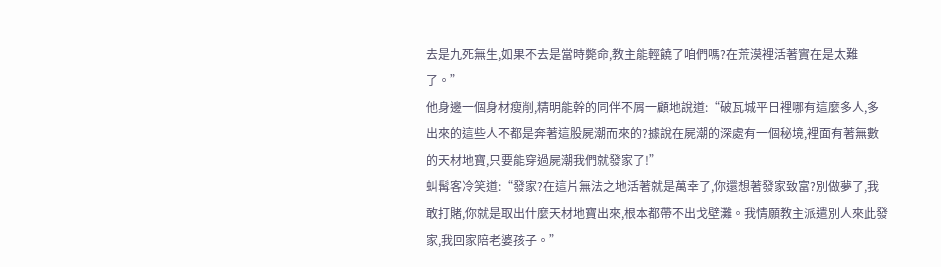去是九死無生,如果不去是當時斃命,教主能輕饒了咱們嗎?在荒漠裡活著實在是太難了。”
他身邊一個身材瘦削,精明能幹的同伴不屑一顧地說道:“破瓦城平日裡哪有這麼多人,多出來的這些人不都是奔著這股屍潮而來的?據說在屍潮的深處有一個秘境,裡面有著無數的天材地寶,只要能穿過屍潮我們就發家了!”
虯髯客冷笑道:“發家?在這片無法之地活著就是萬幸了,你還想著發家致富?別做夢了,我敢打賭,你就是取出什麼天材地寶出來,根本都帶不出戈壁灘。我情願教主派遣別人來此發家,我回家陪老婆孩子。”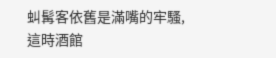虯髯客依舊是滿嘴的牢騷,這時酒館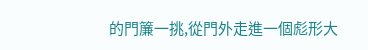的門簾一挑,從門外走進一個彪形大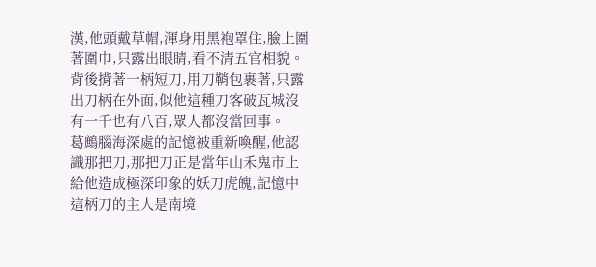漢,他頭戴草帽,渾身用黑袍罩住,臉上圍著圍巾,只露出眼睛,看不清五官相貌。背後揹著一柄短刀,用刀鞘包裹著,只露出刀柄在外面,似他這種刀客破瓦城沒有一千也有八百,眾人都沒當回事。
葛鷓腦海深處的記憶被重新喚醒,他認識那把刀,那把刀正是當年山禾鬼市上給他造成極深印象的妖刀虎魄,記憶中這柄刀的主人是南境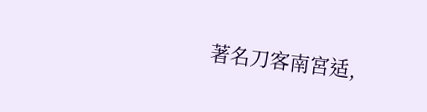著名刀客南宮适,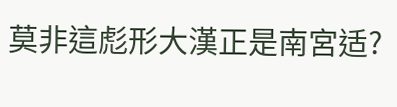莫非這彪形大漢正是南宮适?